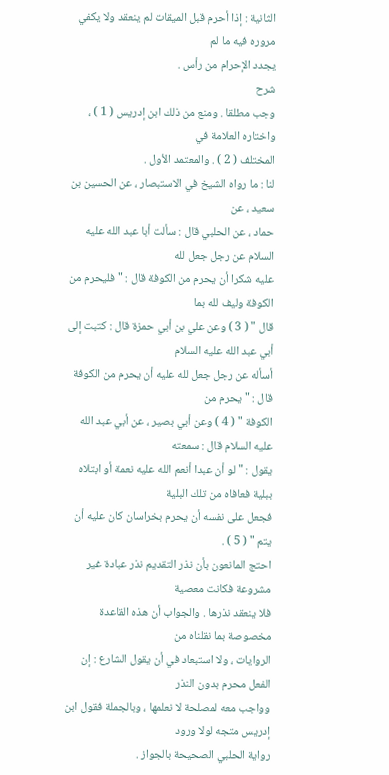الثانية : إذا أحرم قبل الميقات لم ينعقد ولا يكفي مروره فيه ما لم
يجدد الإحرام من رأس .
شرح
وجب مطلقا . ومنع من ذلك ابن إدريس ( 1 ) ، واختاره العلامة في
المختلف ( 2 ) . والمعتمد الأول .
لنا : ما رواه الشيخ في الاستبصار ، عن الحسين بن سعيد ، عن
حماد ، عن الحلبي قال : سألت أبا عبد الله عليه السلام عن رجل جعل لله
عليه شكرا أن يحرم من الكوفة قال : " فليحرم من الكوفة وليف لله بما
قال " ( 3 ) وعن علي بن أبي حمزة قال : كتبت إلى أبي عبد الله عليه السلام
أسأله عن رجل جعل لله عليه أن يحرم من الكوفة قال : " يحرم من
الكوفة " ( 4 ) وعن أبي بصير ، عن أبي عبد الله عليه السلام قال : سمعته
يقول : " لو أن عبدا أنعم الله عليه نعمة أو ابتلاه ببلية فعافاه من تلك البلية
فجعل على نفسه أن يحرم بخراسان كان عليه أن يتم " ( 5 ) .
احتج المانعون بأن نذر التقديم نذر عبادة غير مشروعة فكانت معصية
فلا ينعقد نذرها . والجواب أن هذه القاعدة مخصوصة بما نقلناه من
الروايات ، ولا استبعاد في أن يقول الشارع : إن الفعل محرم بدون النذر
وواجب معه لمصلحة لا نعلمها ، وبالجملة فقول ابن إدريس متجه لولا ورود
رواية الحلبي الصحيحة بالجواز .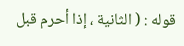قوله : ( الثانية ، إذا أحرم قبل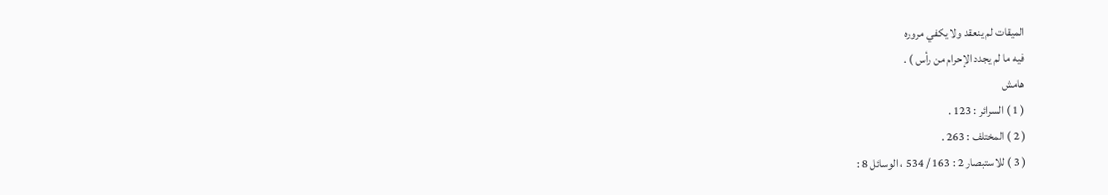الميقات لم ينعقد ولا يكفي مروره
فيه ما لم يجدد الإحرام من رأس ) .
هامش
( 1 ) السرائر : 123 .
( 2 ) المختلف : 263 .
( 3 ) للاستبصار 2 : 163 / 534 ، الوسائل 8 :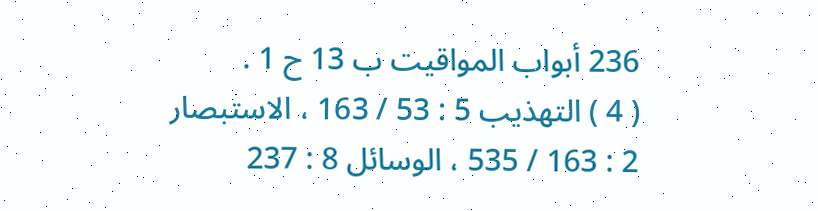236 أبواب المواقيت ب 13 ح 1 .
( 4 ) التهذيب 5 : 53 / 163 ، الاستبصار 2 : 163 / 535 ، الوسائل 8 : 237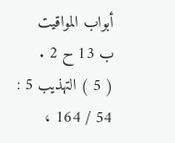أبواب المواقيت
ب 13 ح 2 .
( 5 ) التهذيب 5 : 54 / 164 ،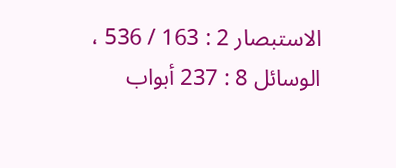الاستبصار 2 : 163 / 536 ، الوسائل 8 : 237 أبواب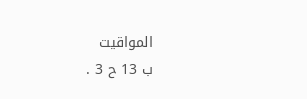المواقيت
ب 13 ح 3 .